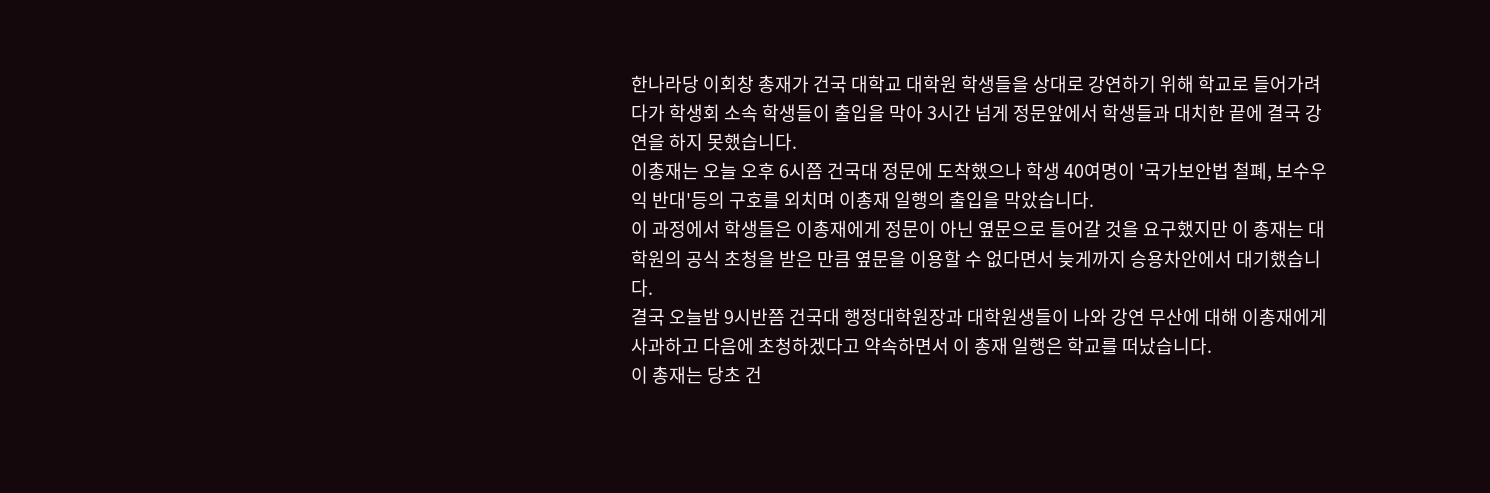한나라당 이회창 총재가 건국 대학교 대학원 학생들을 상대로 강연하기 위해 학교로 들어가려다가 학생회 소속 학생들이 출입을 막아 3시간 넘게 정문앞에서 학생들과 대치한 끝에 결국 강연을 하지 못했습니다.
이총재는 오늘 오후 6시쯤 건국대 정문에 도착했으나 학생 40여명이 '국가보안법 철폐, 보수우익 반대'등의 구호를 외치며 이총재 일행의 출입을 막았습니다.
이 과정에서 학생들은 이총재에게 정문이 아닌 옆문으로 들어갈 것을 요구했지만 이 총재는 대학원의 공식 초청을 받은 만큼 옆문을 이용할 수 없다면서 늦게까지 승용차안에서 대기했습니다.
결국 오늘밤 9시반쯤 건국대 행정대학원장과 대학원생들이 나와 강연 무산에 대해 이총재에게 사과하고 다음에 초청하겠다고 약속하면서 이 총재 일행은 학교를 떠났습니다.
이 총재는 당초 건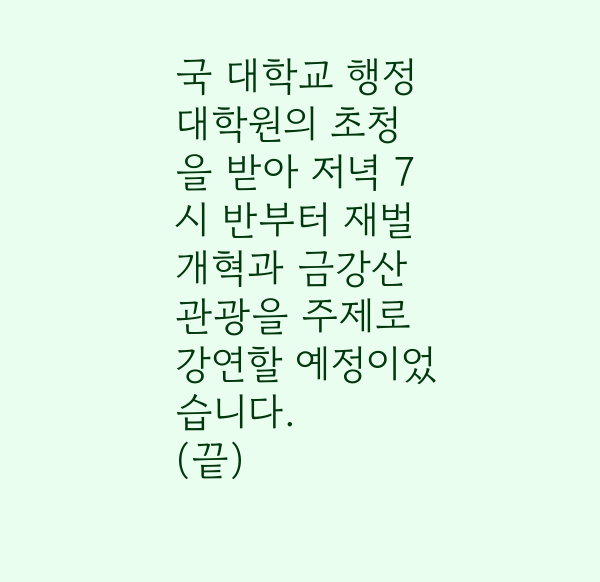국 대학교 행정대학원의 초청을 받아 저녁 7시 반부터 재벌개혁과 금강산관광을 주제로 강연할 예정이었습니다.
(끝)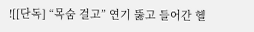![[단독] “목숨 걸고” 연기 뚫고 들어간 헬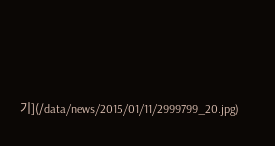기](/data/news/2015/01/11/2999799_20.jpg)